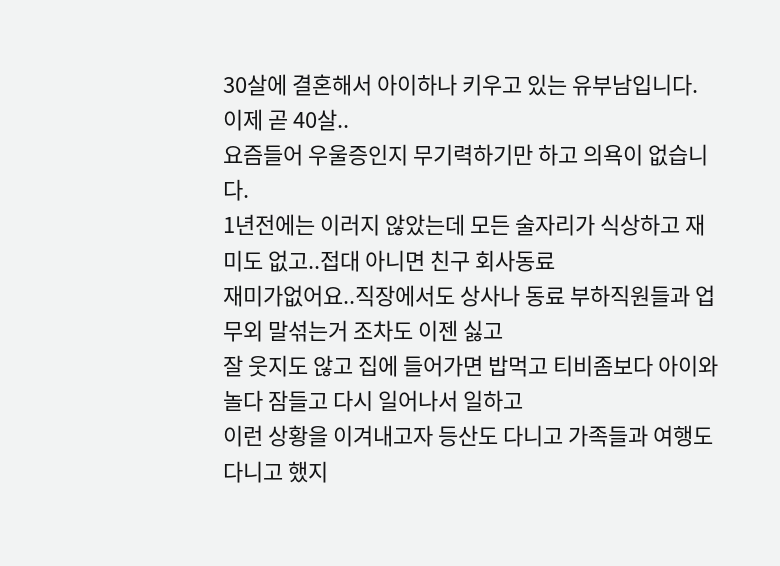30살에 결혼해서 아이하나 키우고 있는 유부남입니다.
이제 곧 40살..
요즘들어 우울증인지 무기력하기만 하고 의욕이 없습니다.
1년전에는 이러지 않았는데 모든 술자리가 식상하고 재미도 없고..접대 아니면 친구 회사동료
재미가없어요..직장에서도 상사나 동료 부하직원들과 업무외 말섞는거 조차도 이젠 싫고
잘 웃지도 않고 집에 들어가면 밥먹고 티비좀보다 아이와 놀다 잠들고 다시 일어나서 일하고
이런 상황을 이겨내고자 등산도 다니고 가족들과 여행도 다니고 했지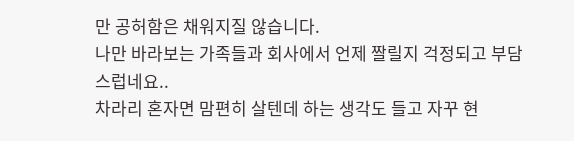만 공허함은 채워지질 않습니다.
나만 바라보는 가족들과 회사에서 언제 짤릴지 걱정되고 부담스럽네요..
차라리 혼자면 맘편히 살텐데 하는 생각도 들고 자꾸 현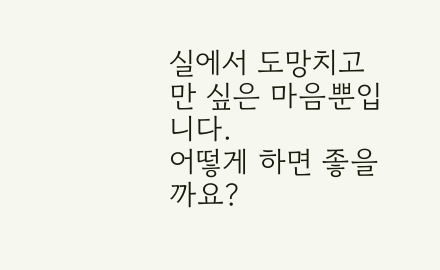실에서 도망치고만 싶은 마음뿐입니다.
어떻게 하면 좋을까요?